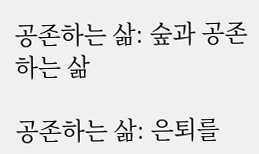공존하는 삶: 숲과 공존하는 삶

공존하는 삶: 은퇴를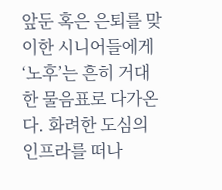앞둔 혹은 은퇴를 맞이한 시니어들에게 ‘노후’는 흔히 거대한 물음표로 다가온다. 화려한 도심의 인프라를 떠나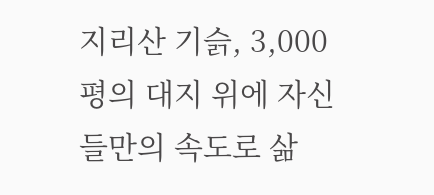지리산 기슭, 3,000평의 대지 위에 자신들만의 속도로 삶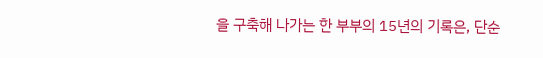을 구축해 나가는 한 부부의 15년의 기록은, 단순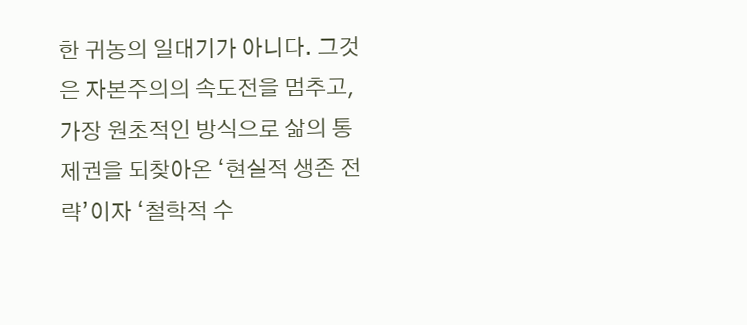한 귀농의 일대기가 아니다. 그것은 자본주의의 속도전을 멈추고, 가장 원초적인 방식으로 삶의 통제권을 되찾아온 ‘현실적 생존 전략’이자 ‘철학적 수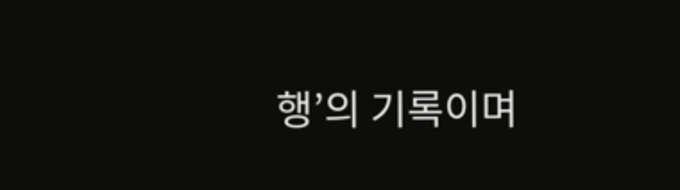행’의 기록이며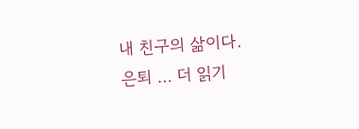내 친구의 삶이다. 은퇴 … 더 읽기